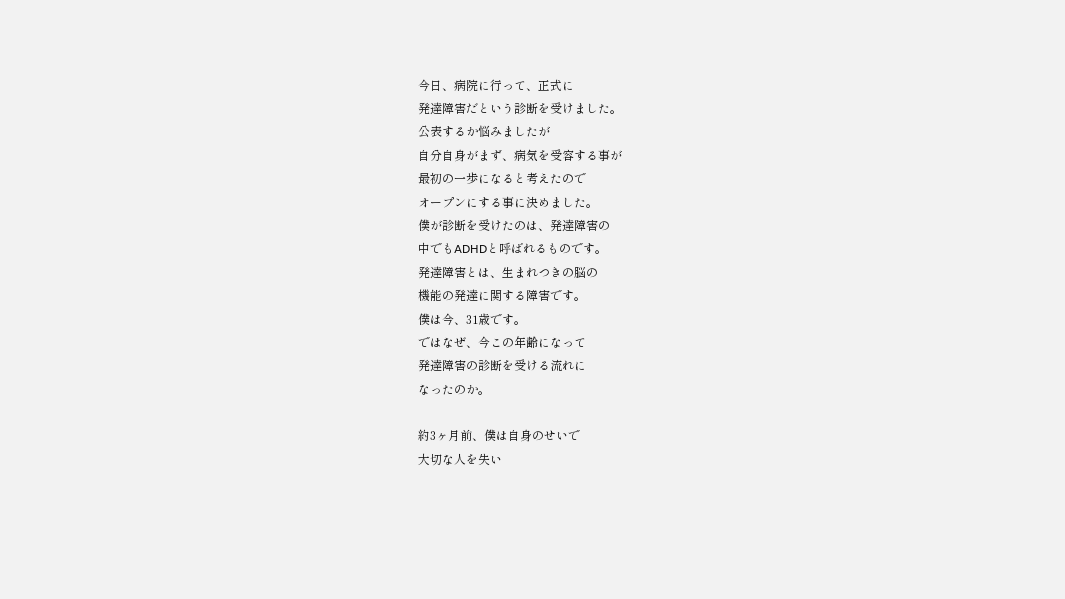今日、病院に行って、正式に
発達障害だという診断を受けました。
公表するか悩みましたが
自分自身がまず、病気を受容する事が
最初の一歩になると考えたので
オープンにする事に決めました。
僕が診断を受けたのは、発達障害の
中でもADHDと呼ばれるものです。
発達障害とは、生まれつきの脳の
機能の発達に関する障害です。
僕は今、31歳です。
ではなぜ、今この年齢になって
発達障害の診断を受ける流れに
なったのか。

約3ヶ月前、僕は自身のせいで
大切な人を失い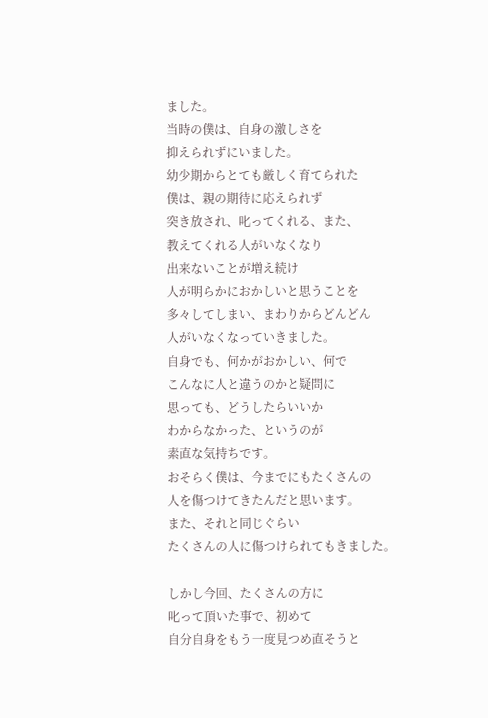ました。
当時の僕は、自身の激しさを
抑えられずにいました。
幼少期からとても厳しく育てられた
僕は、親の期待に応えられず
突き放され、叱ってくれる、また、
教えてくれる人がいなくなり
出来ないことが増え続け
人が明らかにおかしいと思うことを
多々してしまい、まわりからどんどん
人がいなくなっていきました。
自身でも、何かがおかしい、何で
こんなに人と違うのかと疑問に
思っても、どうしたらいいか
わからなかった、というのが
素直な気持ちです。
おそらく僕は、今までにもたくさんの
人を傷つけてきたんだと思います。
また、それと同じぐらい
たくさんの人に傷つけられてもきました。

しかし今回、たくさんの方に
叱って頂いた事で、初めて
自分自身をもう一度見つめ直そうと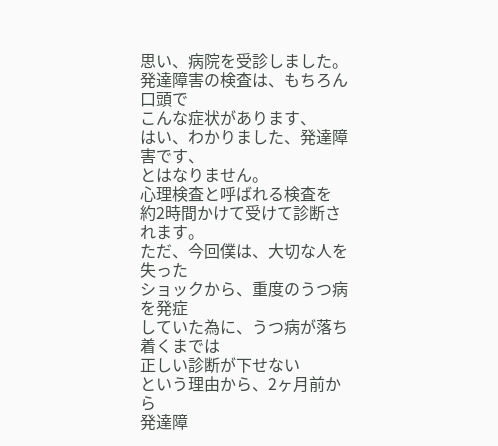思い、病院を受診しました。
発達障害の検査は、もちろん口頭で
こんな症状があります、
はい、わかりました、発達障害です、
とはなりません。
心理検査と呼ばれる検査を
約2時間かけて受けて診断されます。
ただ、今回僕は、大切な人を失った
ショックから、重度のうつ病を発症
していた為に、うつ病が落ち着くまでは
正しい診断が下せない
という理由から、2ヶ月前から
発達障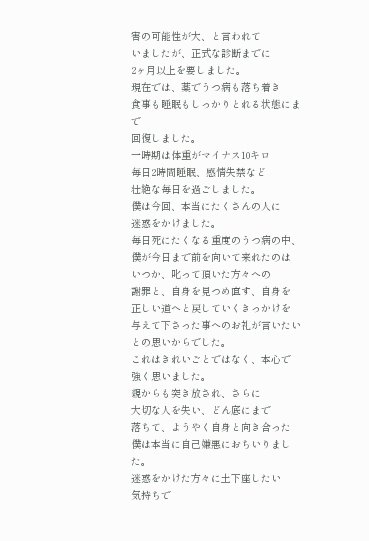害の可能性が大、と言われて
いましたが、正式な診断までに
2ヶ月以上を要しました。
現在では、薬でうつ病も落ち着き
食事も睡眠もしっかりとれる状態にまで
回復しました。
一時期は体重がマイナス10キロ
毎日2時間睡眠、感情失禁など
壮絶な毎日を過ごしました。
僕は今回、本当にたくさんの人に
迷惑をかけました。
毎日死にたくなる重度のうつ病の中、
僕が今日まで前を向いて来れたのは
いつか、叱って頂いた方々への
謝罪と、自身を見つめ直す、自身を
正しい道へと戻していくきっかけを
与えて下さった事へのお礼が言いたい
との思いからでした。
これはきれいごとではなく、本心で
強く思いました。
親からも突き放され、さらに
大切な人を失い、どん底にまで
落ちて、ようやく自身と向き合った
僕は本当に自己嫌悪におちいりました。
迷惑をかけた方々に土下座したい
気持ちで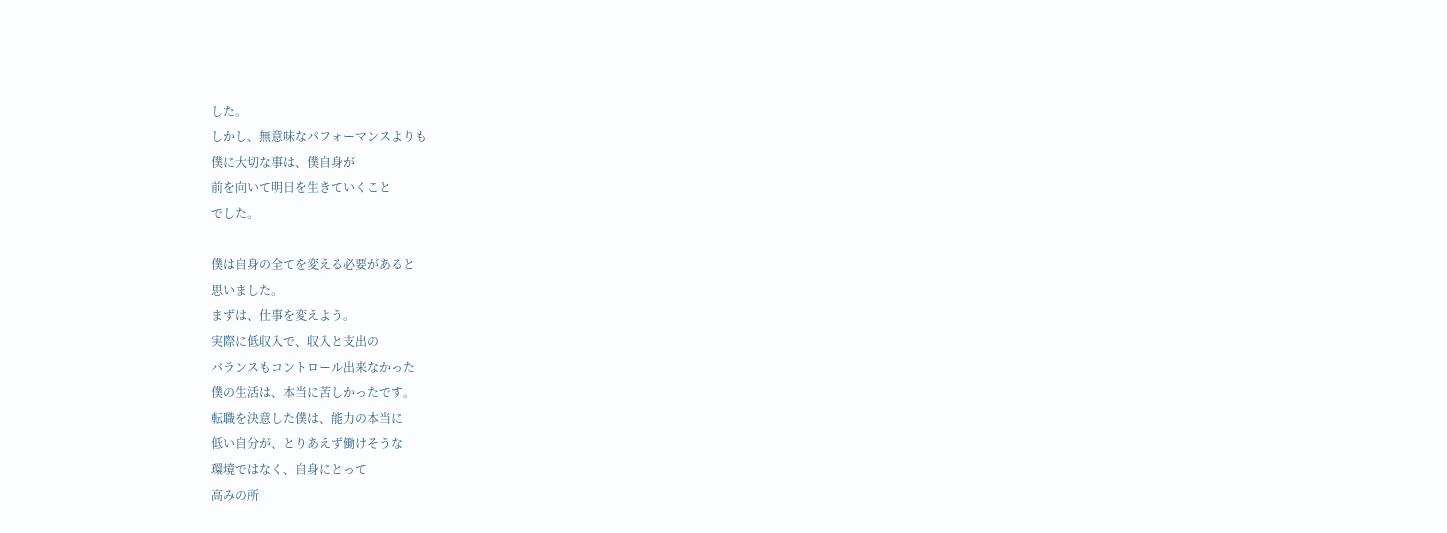した。
しかし、無意味なパフォーマンスよりも
僕に大切な事は、僕自身が
前を向いて明日を生きていくこと
でした。

僕は自身の全てを変える必要があると
思いました。
まずは、仕事を変えよう。
実際に低収入で、収入と支出の
バランスもコントロール出来なかった
僕の生活は、本当に苦しかったです。
転職を決意した僕は、能力の本当に
低い自分が、とりあえず働けそうな
環境ではなく、自身にとって
高みの所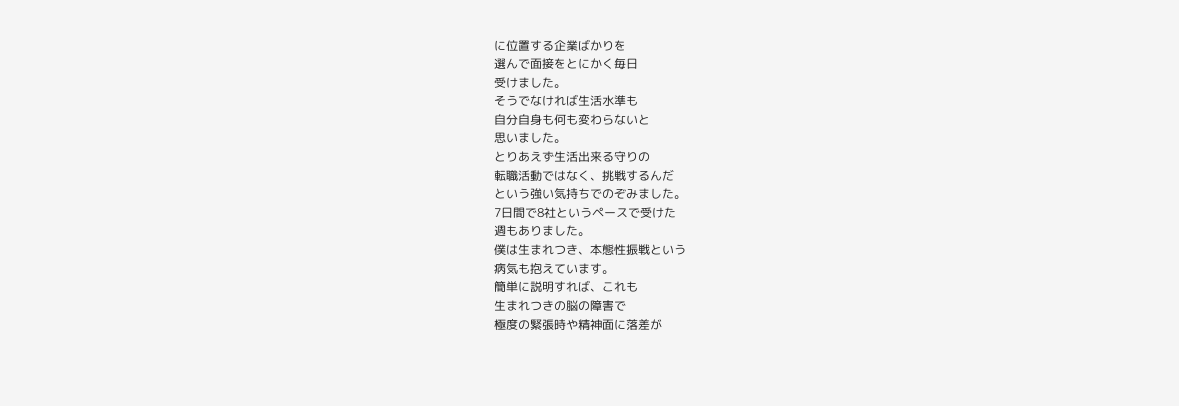に位置する企業ばかりを
選んで面接をとにかく毎日
受けました。
そうでなければ生活水準も
自分自身も何も変わらないと
思いました。
とりあえず生活出来る守りの
転職活動ではなく、挑戦するんだ
という強い気持ちでのぞみました。
7日間で8社というペースで受けた
週もありました。
僕は生まれつき、本態性振戦という
病気も抱えています。
簡単に説明すれば、これも
生まれつきの脳の障害で
極度の緊張時や精神面に落差が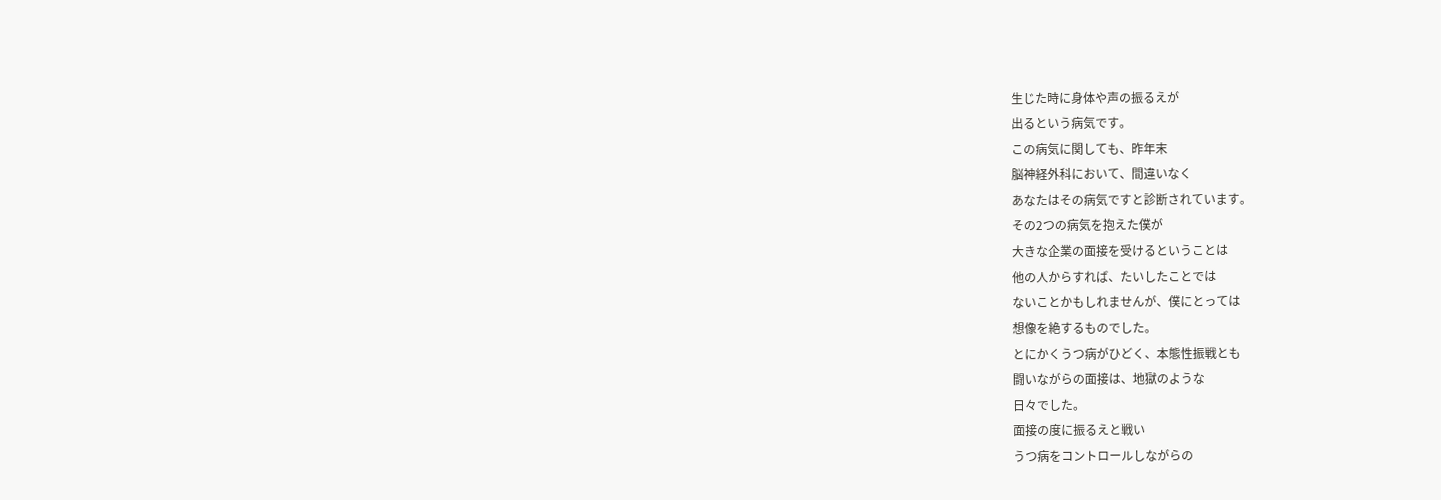生じた時に身体や声の振るえが
出るという病気です。
この病気に関しても、昨年末
脳神経外科において、間違いなく
あなたはその病気ですと診断されています。
その2つの病気を抱えた僕が
大きな企業の面接を受けるということは
他の人からすれば、たいしたことでは
ないことかもしれませんが、僕にとっては
想像を絶するものでした。
とにかくうつ病がひどく、本態性振戦とも
闘いながらの面接は、地獄のような
日々でした。
面接の度に振るえと戦い
うつ病をコントロールしながらの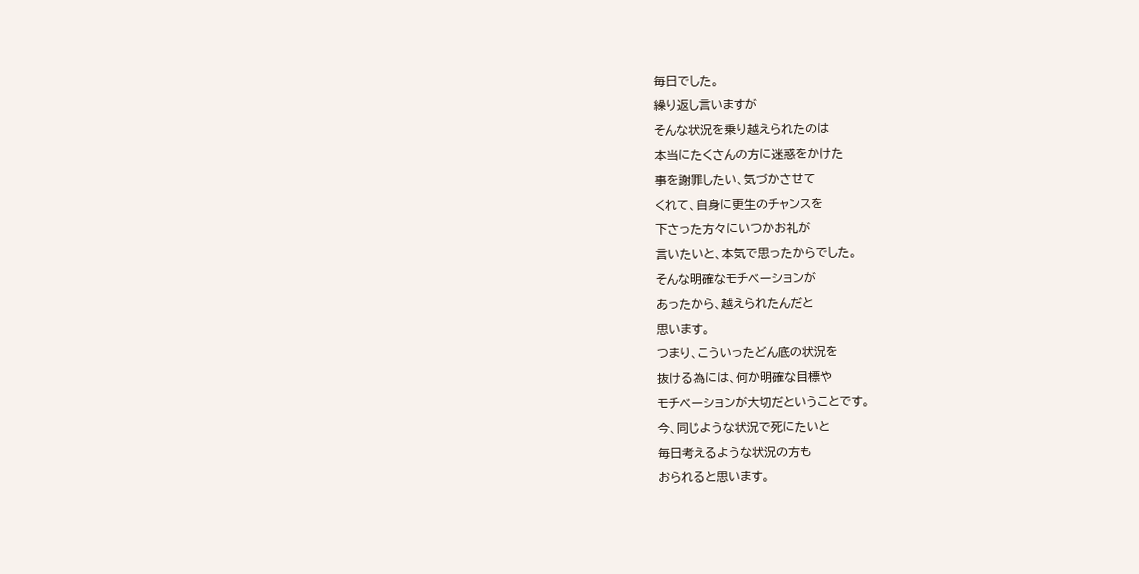毎日でした。
繰り返し言いますが
そんな状況を乗り越えられたのは
本当にたくさんの方に迷惑をかけた
事を謝罪したい、気づかさせて
くれて、自身に更生のチャンスを
下さった方々にいつかお礼が
言いたいと、本気で思ったからでした。
そんな明確なモチベーションが
あったから、越えられたんだと
思います。
つまり、こういったどん底の状況を
抜ける為には、何か明確な目標や
モチベーションが大切だということです。
今、同じような状況で死にたいと
毎日考えるような状況の方も
おられると思います。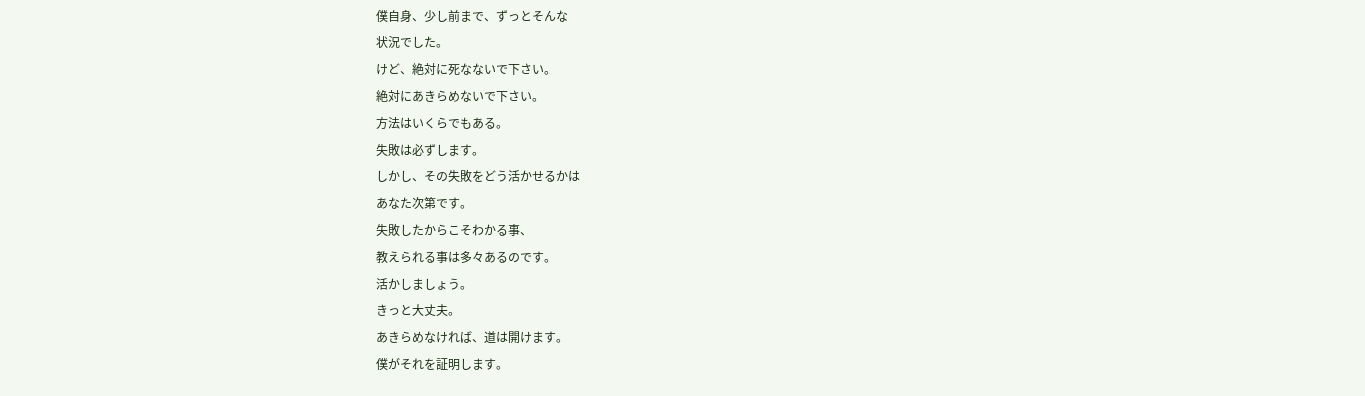僕自身、少し前まで、ずっとそんな
状況でした。
けど、絶対に死なないで下さい。
絶対にあきらめないで下さい。
方法はいくらでもある。
失敗は必ずします。
しかし、その失敗をどう活かせるかは
あなた次第です。
失敗したからこそわかる事、
教えられる事は多々あるのです。
活かしましょう。
きっと大丈夫。
あきらめなければ、道は開けます。
僕がそれを証明します。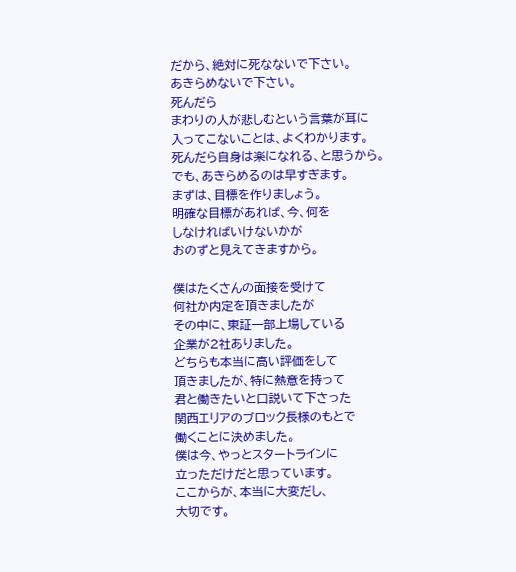だから、絶対に死なないで下さい。
あきらめないで下さい。
死んだら
まわりの人が悲しむという言葉が耳に
入ってこないことは、よくわかります。
死んだら自身は楽になれる、と思うから。
でも、あきらめるのは早すぎます。
まずは、目標を作りましょう。
明確な目標があれば、今、何を
しなければいけないかが
おのずと見えてきますから。

僕はたくさんの面接を受けて
何社か内定を頂きましたが
その中に、東証一部上場している
企業が2社ありました。
どちらも本当に高い評価をして
頂きましたが、特に熱意を持って
君と働きたいと口説いて下さった
関西エリアのブロック長様のもとで
働くことに決めました。
僕は今、やっとスタートラインに
立っただけだと思っています。
ここからが、本当に大変だし、
大切です。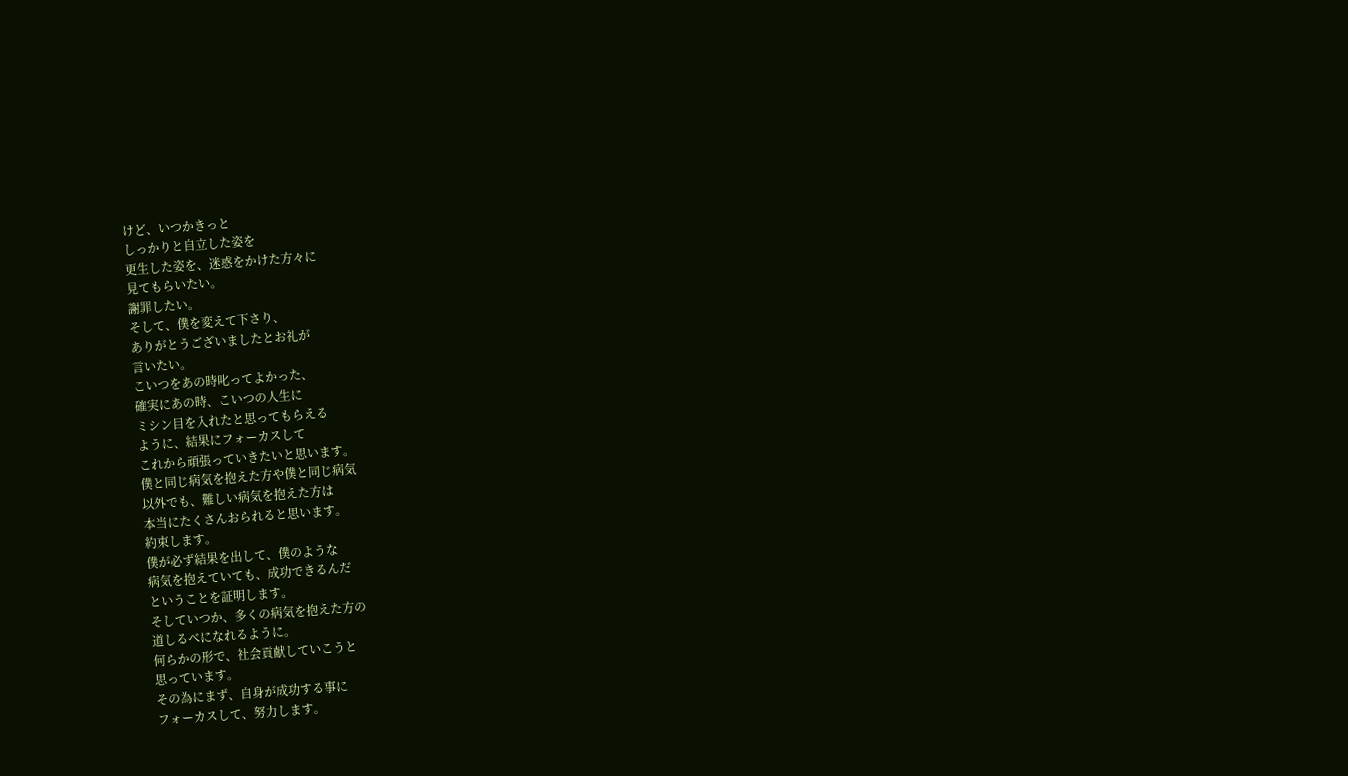けど、いつかきっと
しっかりと自立した姿を
更生した姿を、迷惑をかけた方々に
見てもらいたい。
謝罪したい。
そして、僕を変えて下さり、
ありがとうございましたとお礼が
言いたい。
こいつをあの時叱ってよかった、
確実にあの時、こいつの人生に
ミシン目を入れたと思ってもらえる
ように、結果にフォーカスして
これから頑張っていきたいと思います。
僕と同じ病気を抱えた方や僕と同じ病気
以外でも、難しい病気を抱えた方は
本当にたくさんおられると思います。
約束します。
僕が必ず結果を出して、僕のような
病気を抱えていても、成功できるんだ
ということを証明します。
そしていつか、多くの病気を抱えた方の
道しるべになれるように。
何らかの形で、社会貢献していこうと
思っています。
その為にまず、自身が成功する事に
フォーカスして、努力します。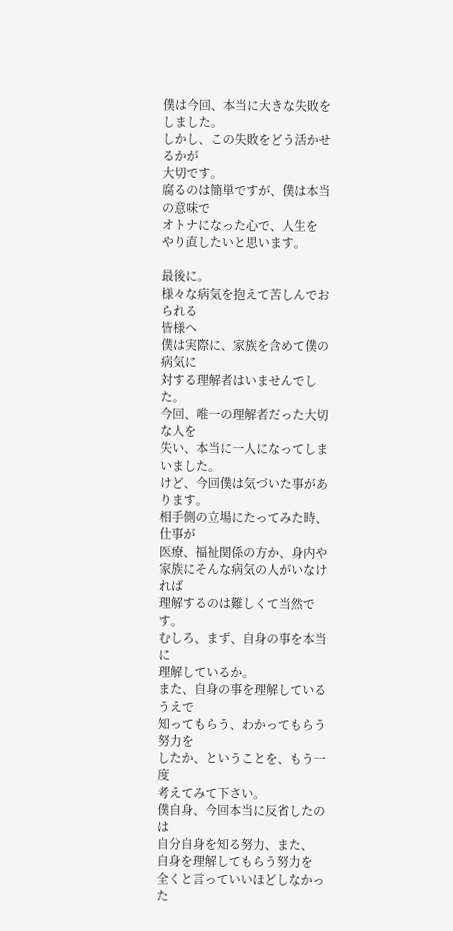僕は今回、本当に大きな失敗をしました。
しかし、この失敗をどう活かせるかが
大切です。
腐るのは簡単ですが、僕は本当の意味で
オトナになった心で、人生を
やり直したいと思います。

最後に。
様々な病気を抱えて苦しんでおられる
皆様へ
僕は実際に、家族を含めて僕の病気に
対する理解者はいませんでした。
今回、唯一の理解者だった大切な人を
失い、本当に一人になってしまいました。
けど、今回僕は気づいた事があります。
相手側の立場にたってみた時、仕事が
医療、福祉関係の方か、身内や
家族にそんな病気の人がいなければ
理解するのは難しくて当然です。
むしろ、まず、自身の事を本当に
理解しているか。
また、自身の事を理解しているうえで
知ってもらう、わかってもらう努力を
したか、ということを、もう一度
考えてみて下さい。
僕自身、今回本当に反省したのは
自分自身を知る努力、また、
自身を理解してもらう努力を
全くと言っていいほどしなかった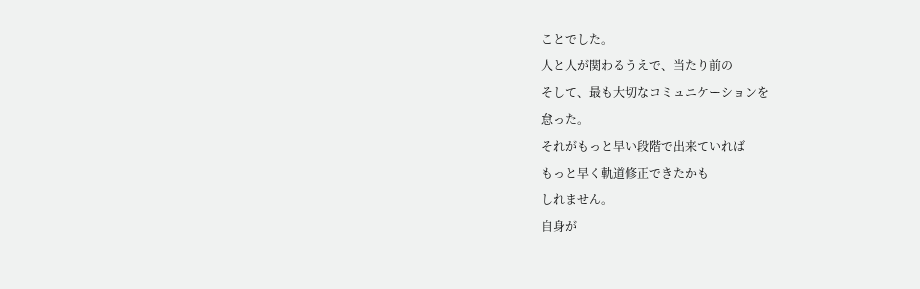ことでした。
人と人が関わるうえで、当たり前の
そして、最も大切なコミュニケーションを
怠った。
それがもっと早い段階で出来ていれば
もっと早く軌道修正できたかも
しれません。
自身が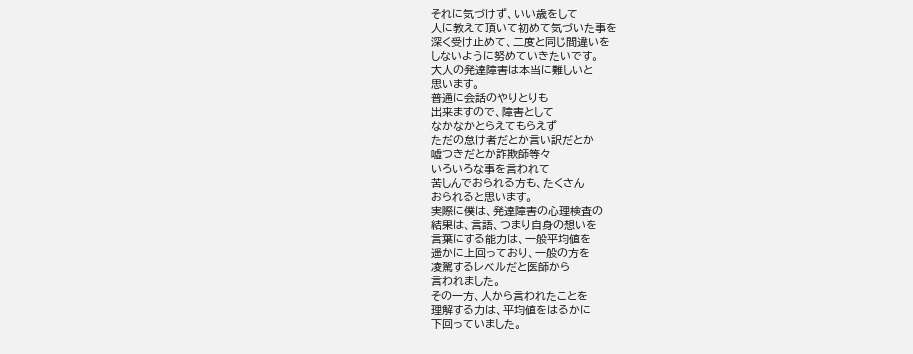それに気づけず、いい歳をして
人に教えて頂いて初めて気づいた事を
深く受け止めて、二度と同じ間違いを
しないように努めていきたいです。
大人の発達障害は本当に難しいと
思います。
普通に会話のやりとりも
出来ますので、障害として
なかなかとらえてもらえず
ただの怠け者だとか言い訳だとか
嘘つきだとか詐欺師等々
いろいろな事を言われて
苦しんでおられる方も、たくさん
おられると思います。
実際に僕は、発達障害の心理検査の
結果は、言語、つまり自身の想いを
言葉にする能力は、一般平均値を
遥かに上回っており、一般の方を
凌駕するレベルだと医師から
言われました。
その一方、人から言われたことを
理解する力は、平均値をはるかに
下回っていました。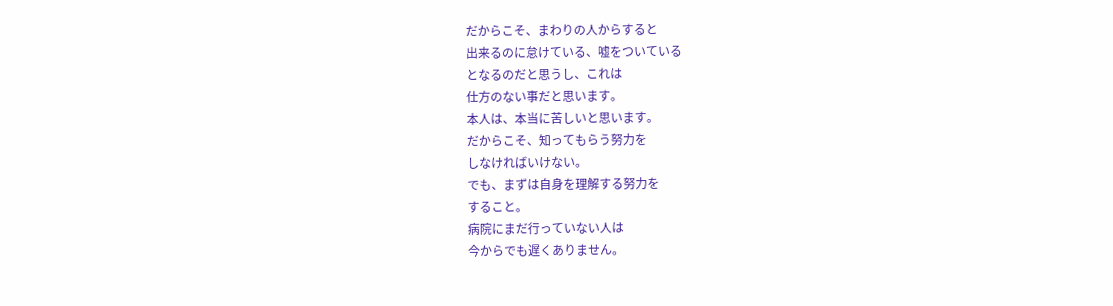だからこそ、まわりの人からすると
出来るのに怠けている、嘘をついている
となるのだと思うし、これは
仕方のない事だと思います。
本人は、本当に苦しいと思います。
だからこそ、知ってもらう努力を
しなければいけない。
でも、まずは自身を理解する努力を
すること。
病院にまだ行っていない人は
今からでも遅くありません。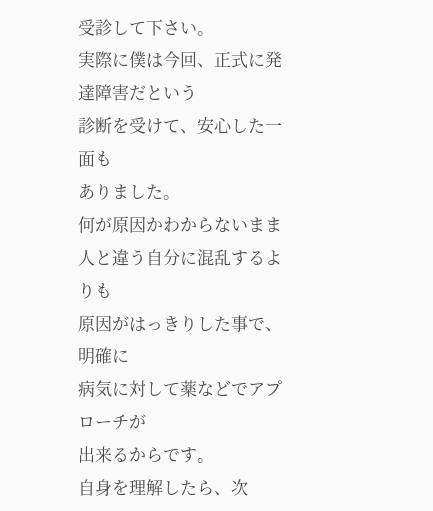受診して下さい。
実際に僕は今回、正式に発達障害だという
診断を受けて、安心した一面も
ありました。
何が原因かわからないまま
人と違う自分に混乱するよりも
原因がはっきりした事で、明確に
病気に対して薬などでアプローチが
出来るからです。
自身を理解したら、次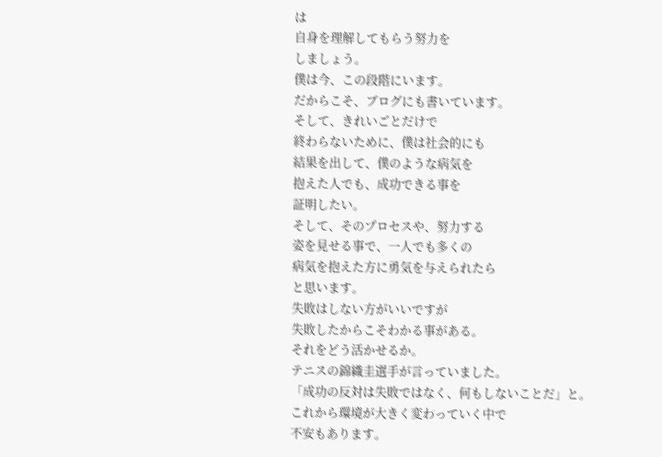は
自身を理解してもらう努力を
しましょう。
僕は今、この段階にいます。
だからこそ、ブログにも書いています。
そして、きれいごとだけで
終わらないために、僕は社会的にも
結果を出して、僕のような病気を
抱えた人でも、成功できる事を
証明したい。
そして、そのプロセスや、努力する
姿を見せる事で、一人でも多くの
病気を抱えた方に勇気を与えられたら
と思います。
失敗はしない方がいいですが
失敗したからこそわかる事がある。
それをどう活かせるか。
テニスの錦織圭選手が言っていました。
「成功の反対は失敗ではなく、何もしないことだ」と。
これから環境が大きく変わっていく中で
不安もあります。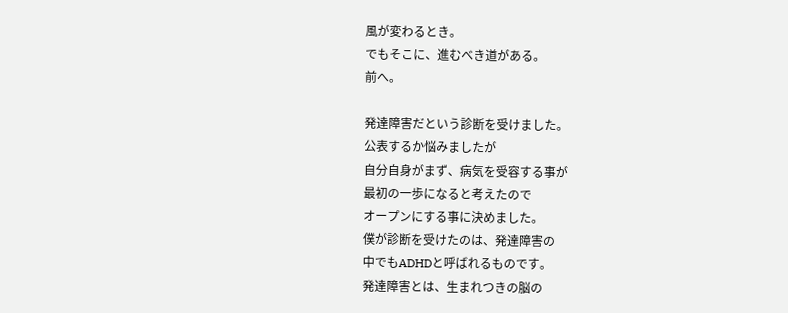風が変わるとき。
でもそこに、進むべき道がある。
前へ。

発達障害だという診断を受けました。
公表するか悩みましたが
自分自身がまず、病気を受容する事が
最初の一歩になると考えたので
オープンにする事に決めました。
僕が診断を受けたのは、発達障害の
中でもADHDと呼ばれるものです。
発達障害とは、生まれつきの脳の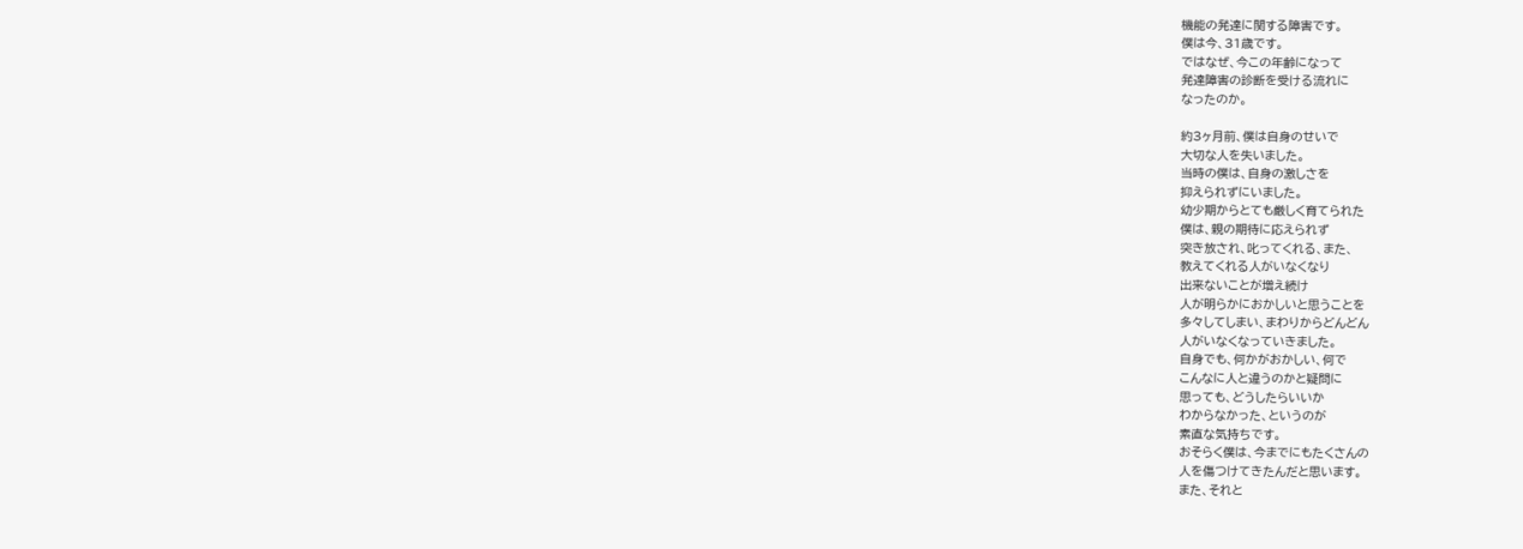機能の発達に関する障害です。
僕は今、31歳です。
ではなぜ、今この年齢になって
発達障害の診断を受ける流れに
なったのか。

約3ヶ月前、僕は自身のせいで
大切な人を失いました。
当時の僕は、自身の激しさを
抑えられずにいました。
幼少期からとても厳しく育てられた
僕は、親の期待に応えられず
突き放され、叱ってくれる、また、
教えてくれる人がいなくなり
出来ないことが増え続け
人が明らかにおかしいと思うことを
多々してしまい、まわりからどんどん
人がいなくなっていきました。
自身でも、何かがおかしい、何で
こんなに人と違うのかと疑問に
思っても、どうしたらいいか
わからなかった、というのが
素直な気持ちです。
おそらく僕は、今までにもたくさんの
人を傷つけてきたんだと思います。
また、それと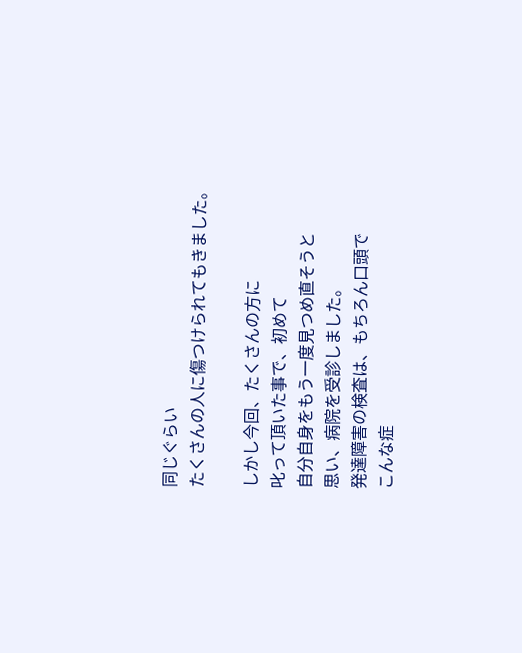同じぐらい
たくさんの人に傷つけられてもきました。

しかし今回、たくさんの方に
叱って頂いた事で、初めて
自分自身をもう一度見つめ直そうと
思い、病院を受診しました。
発達障害の検査は、もちろん口頭で
こんな症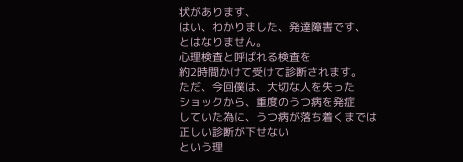状があります、
はい、わかりました、発達障害です、
とはなりません。
心理検査と呼ばれる検査を
約2時間かけて受けて診断されます。
ただ、今回僕は、大切な人を失った
ショックから、重度のうつ病を発症
していた為に、うつ病が落ち着くまでは
正しい診断が下せない
という理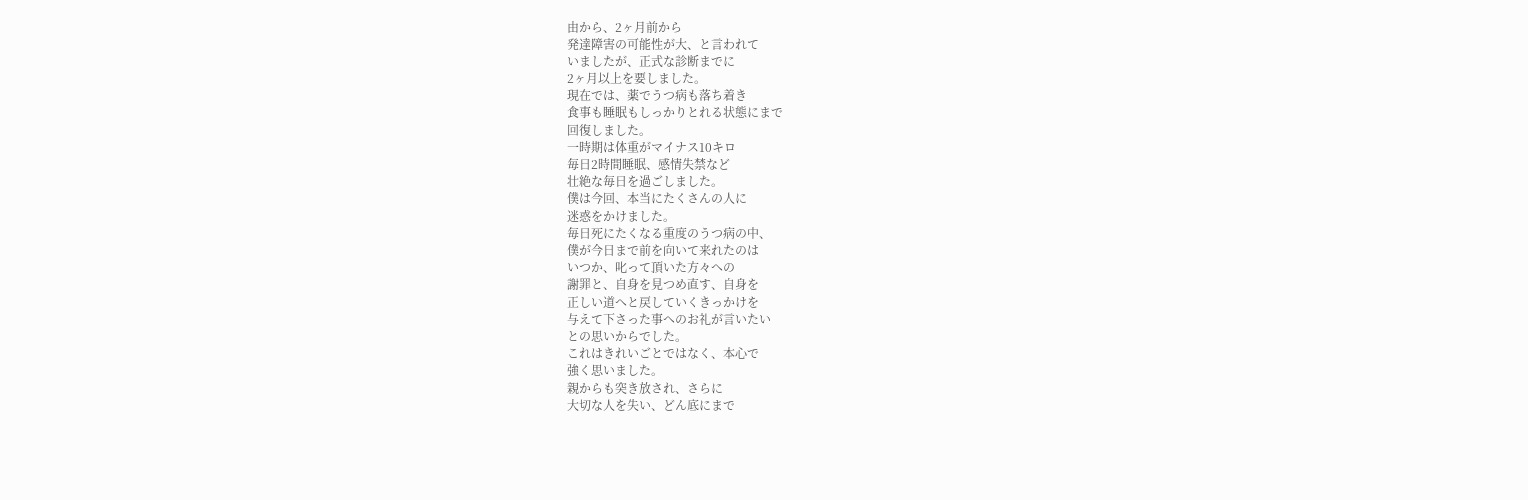由から、2ヶ月前から
発達障害の可能性が大、と言われて
いましたが、正式な診断までに
2ヶ月以上を要しました。
現在では、薬でうつ病も落ち着き
食事も睡眠もしっかりとれる状態にまで
回復しました。
一時期は体重がマイナス10キロ
毎日2時間睡眠、感情失禁など
壮絶な毎日を過ごしました。
僕は今回、本当にたくさんの人に
迷惑をかけました。
毎日死にたくなる重度のうつ病の中、
僕が今日まで前を向いて来れたのは
いつか、叱って頂いた方々への
謝罪と、自身を見つめ直す、自身を
正しい道へと戻していくきっかけを
与えて下さった事へのお礼が言いたい
との思いからでした。
これはきれいごとではなく、本心で
強く思いました。
親からも突き放され、さらに
大切な人を失い、どん底にまで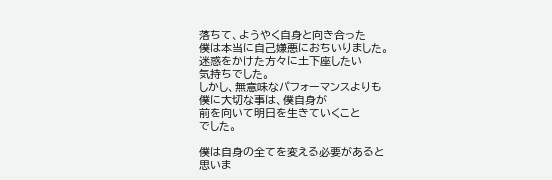落ちて、ようやく自身と向き合った
僕は本当に自己嫌悪におちいりました。
迷惑をかけた方々に土下座したい
気持ちでした。
しかし、無意味なパフォーマンスよりも
僕に大切な事は、僕自身が
前を向いて明日を生きていくこと
でした。

僕は自身の全てを変える必要があると
思いま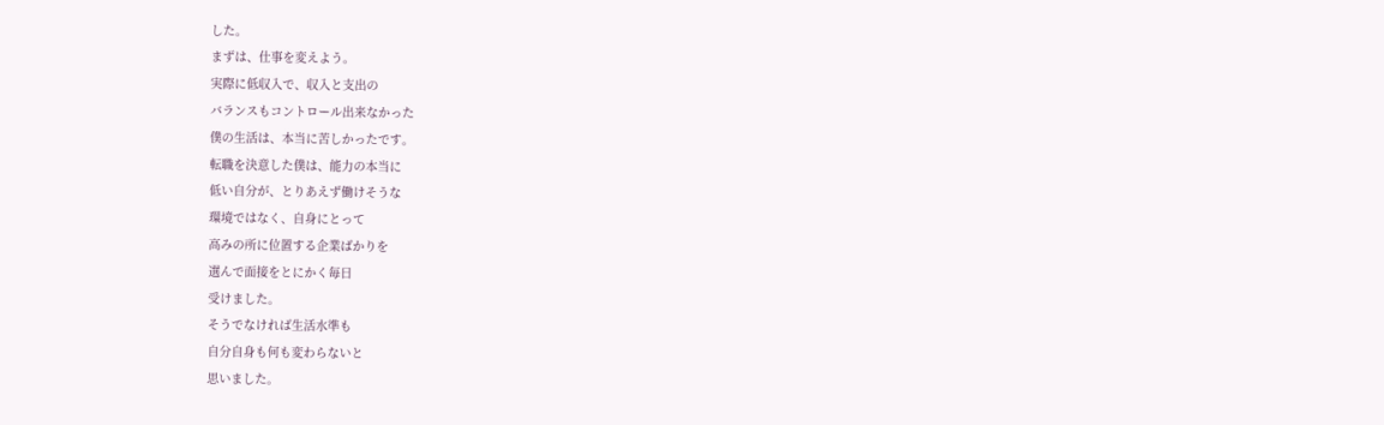した。
まずは、仕事を変えよう。
実際に低収入で、収入と支出の
バランスもコントロール出来なかった
僕の生活は、本当に苦しかったです。
転職を決意した僕は、能力の本当に
低い自分が、とりあえず働けそうな
環境ではなく、自身にとって
高みの所に位置する企業ばかりを
選んで面接をとにかく毎日
受けました。
そうでなければ生活水準も
自分自身も何も変わらないと
思いました。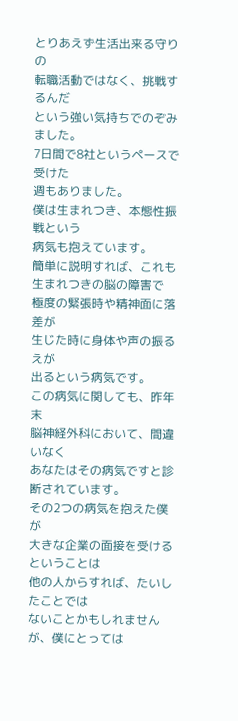とりあえず生活出来る守りの
転職活動ではなく、挑戦するんだ
という強い気持ちでのぞみました。
7日間で8社というペースで受けた
週もありました。
僕は生まれつき、本態性振戦という
病気も抱えています。
簡単に説明すれば、これも
生まれつきの脳の障害で
極度の緊張時や精神面に落差が
生じた時に身体や声の振るえが
出るという病気です。
この病気に関しても、昨年末
脳神経外科において、間違いなく
あなたはその病気ですと診断されています。
その2つの病気を抱えた僕が
大きな企業の面接を受けるということは
他の人からすれば、たいしたことでは
ないことかもしれませんが、僕にとっては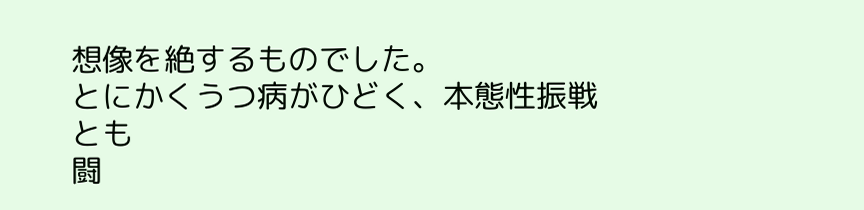想像を絶するものでした。
とにかくうつ病がひどく、本態性振戦とも
闘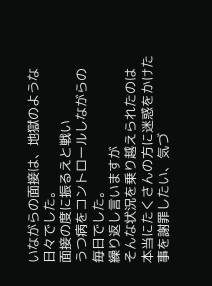いながらの面接は、地獄のような
日々でした。
面接の度に振るえと戦い
うつ病をコントロールしながらの
毎日でした。
繰り返し言いますが
そんな状況を乗り越えられたのは
本当にたくさんの方に迷惑をかけた
事を謝罪したい、気づ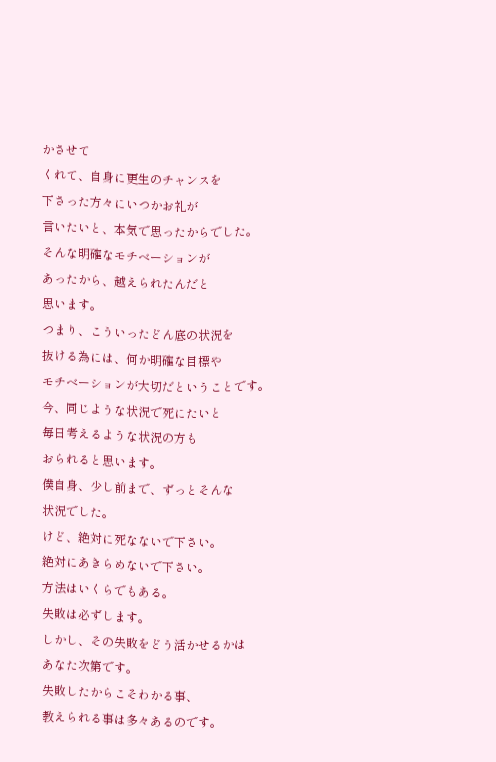かさせて
くれて、自身に更生のチャンスを
下さった方々にいつかお礼が
言いたいと、本気で思ったからでした。
そんな明確なモチベーションが
あったから、越えられたんだと
思います。
つまり、こういったどん底の状況を
抜ける為には、何か明確な目標や
モチベーションが大切だということです。
今、同じような状況で死にたいと
毎日考えるような状況の方も
おられると思います。
僕自身、少し前まで、ずっとそんな
状況でした。
けど、絶対に死なないで下さい。
絶対にあきらめないで下さい。
方法はいくらでもある。
失敗は必ずします。
しかし、その失敗をどう活かせるかは
あなた次第です。
失敗したからこそわかる事、
教えられる事は多々あるのです。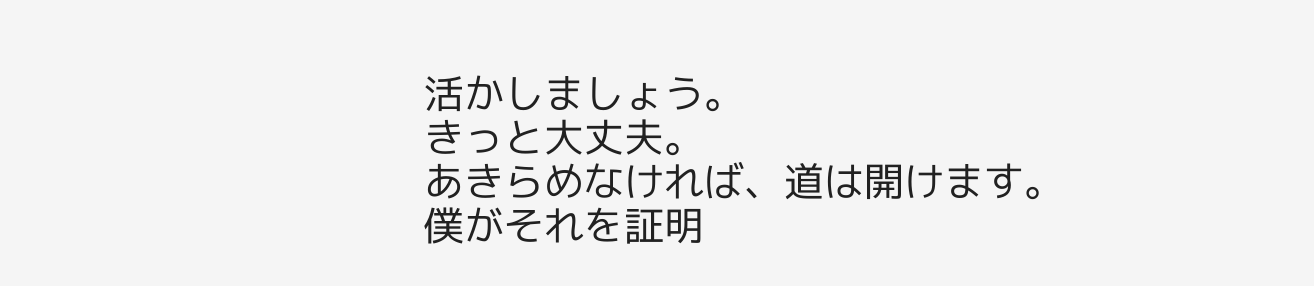活かしましょう。
きっと大丈夫。
あきらめなければ、道は開けます。
僕がそれを証明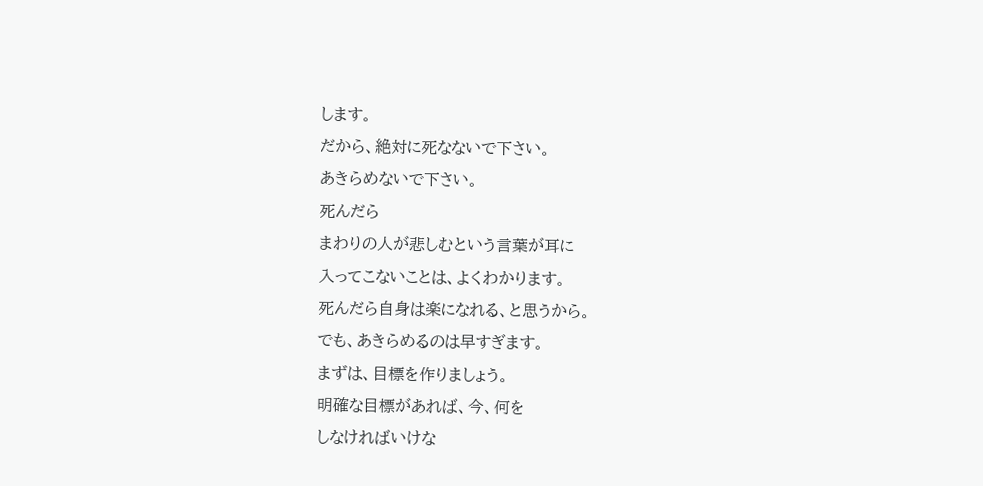します。
だから、絶対に死なないで下さい。
あきらめないで下さい。
死んだら
まわりの人が悲しむという言葉が耳に
入ってこないことは、よくわかります。
死んだら自身は楽になれる、と思うから。
でも、あきらめるのは早すぎます。
まずは、目標を作りましょう。
明確な目標があれば、今、何を
しなければいけな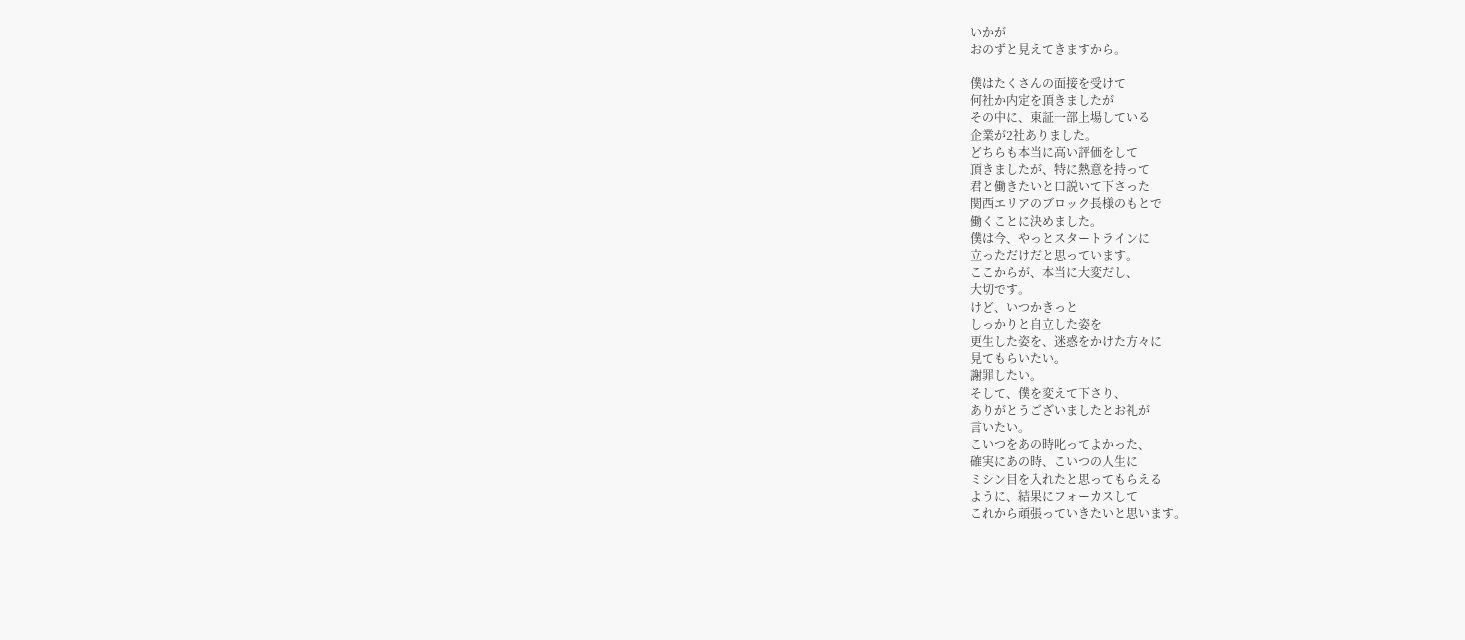いかが
おのずと見えてきますから。

僕はたくさんの面接を受けて
何社か内定を頂きましたが
その中に、東証一部上場している
企業が2社ありました。
どちらも本当に高い評価をして
頂きましたが、特に熱意を持って
君と働きたいと口説いて下さった
関西エリアのブロック長様のもとで
働くことに決めました。
僕は今、やっとスタートラインに
立っただけだと思っています。
ここからが、本当に大変だし、
大切です。
けど、いつかきっと
しっかりと自立した姿を
更生した姿を、迷惑をかけた方々に
見てもらいたい。
謝罪したい。
そして、僕を変えて下さり、
ありがとうございましたとお礼が
言いたい。
こいつをあの時叱ってよかった、
確実にあの時、こいつの人生に
ミシン目を入れたと思ってもらえる
ように、結果にフォーカスして
これから頑張っていきたいと思います。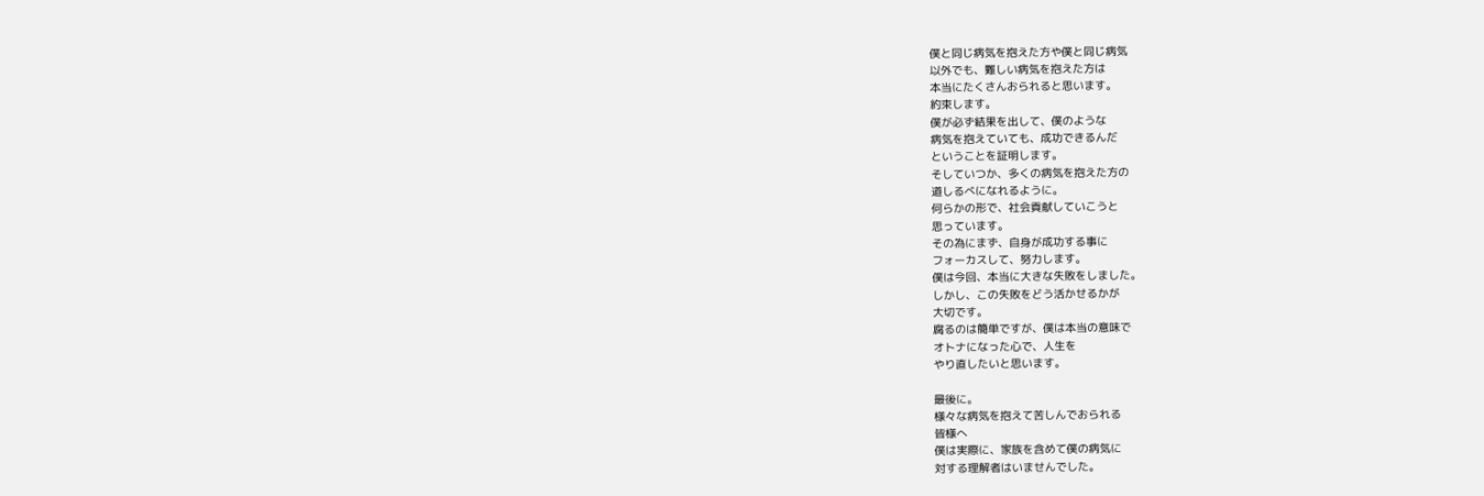僕と同じ病気を抱えた方や僕と同じ病気
以外でも、難しい病気を抱えた方は
本当にたくさんおられると思います。
約束します。
僕が必ず結果を出して、僕のような
病気を抱えていても、成功できるんだ
ということを証明します。
そしていつか、多くの病気を抱えた方の
道しるべになれるように。
何らかの形で、社会貢献していこうと
思っています。
その為にまず、自身が成功する事に
フォーカスして、努力します。
僕は今回、本当に大きな失敗をしました。
しかし、この失敗をどう活かせるかが
大切です。
腐るのは簡単ですが、僕は本当の意味で
オトナになった心で、人生を
やり直したいと思います。

最後に。
様々な病気を抱えて苦しんでおられる
皆様へ
僕は実際に、家族を含めて僕の病気に
対する理解者はいませんでした。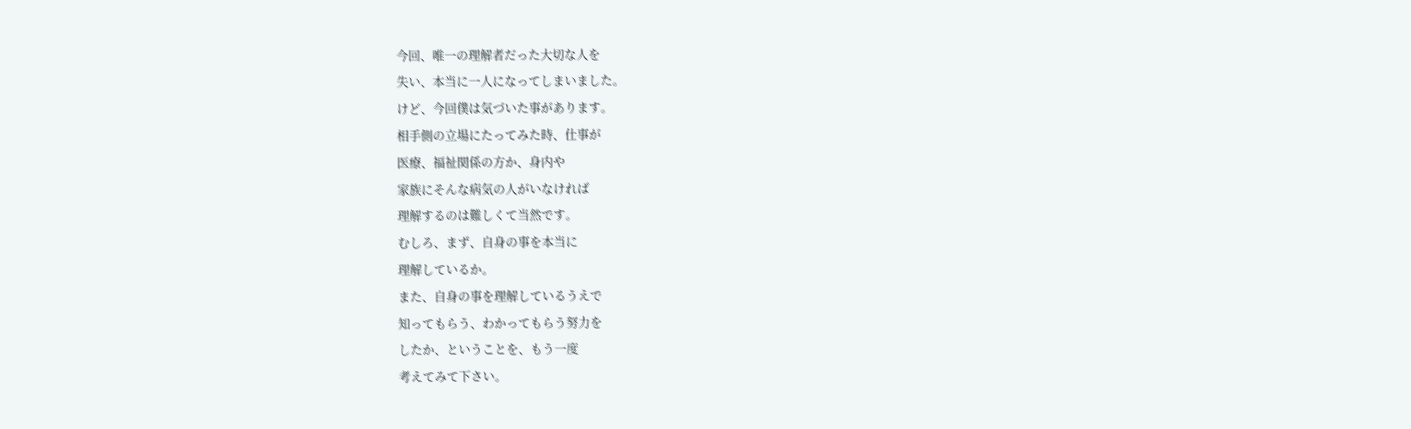今回、唯一の理解者だった大切な人を
失い、本当に一人になってしまいました。
けど、今回僕は気づいた事があります。
相手側の立場にたってみた時、仕事が
医療、福祉関係の方か、身内や
家族にそんな病気の人がいなければ
理解するのは難しくて当然です。
むしろ、まず、自身の事を本当に
理解しているか。
また、自身の事を理解しているうえで
知ってもらう、わかってもらう努力を
したか、ということを、もう一度
考えてみて下さい。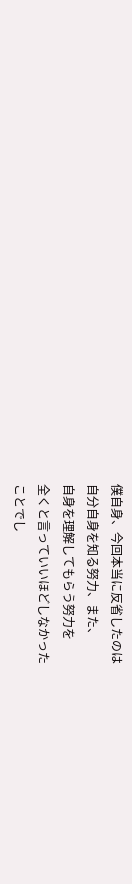僕自身、今回本当に反省したのは
自分自身を知る努力、また、
自身を理解してもらう努力を
全くと言っていいほどしなかった
ことでし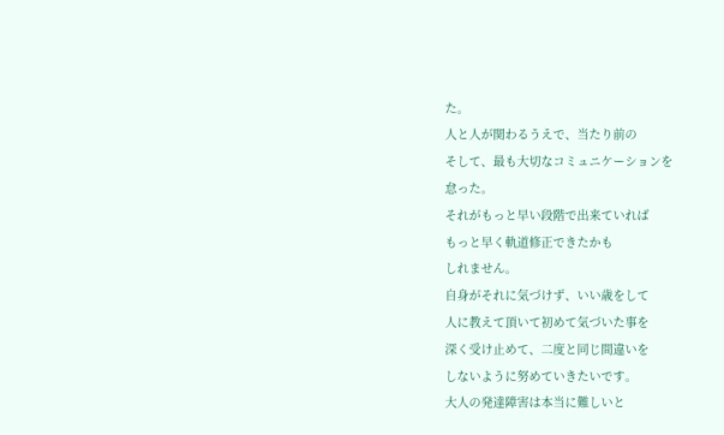た。
人と人が関わるうえで、当たり前の
そして、最も大切なコミュニケーションを
怠った。
それがもっと早い段階で出来ていれば
もっと早く軌道修正できたかも
しれません。
自身がそれに気づけず、いい歳をして
人に教えて頂いて初めて気づいた事を
深く受け止めて、二度と同じ間違いを
しないように努めていきたいです。
大人の発達障害は本当に難しいと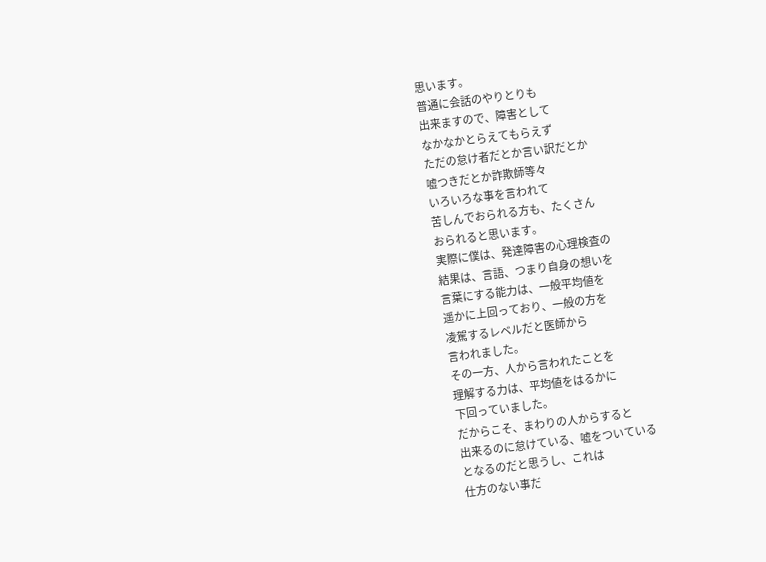思います。
普通に会話のやりとりも
出来ますので、障害として
なかなかとらえてもらえず
ただの怠け者だとか言い訳だとか
嘘つきだとか詐欺師等々
いろいろな事を言われて
苦しんでおられる方も、たくさん
おられると思います。
実際に僕は、発達障害の心理検査の
結果は、言語、つまり自身の想いを
言葉にする能力は、一般平均値を
遥かに上回っており、一般の方を
凌駕するレベルだと医師から
言われました。
その一方、人から言われたことを
理解する力は、平均値をはるかに
下回っていました。
だからこそ、まわりの人からすると
出来るのに怠けている、嘘をついている
となるのだと思うし、これは
仕方のない事だ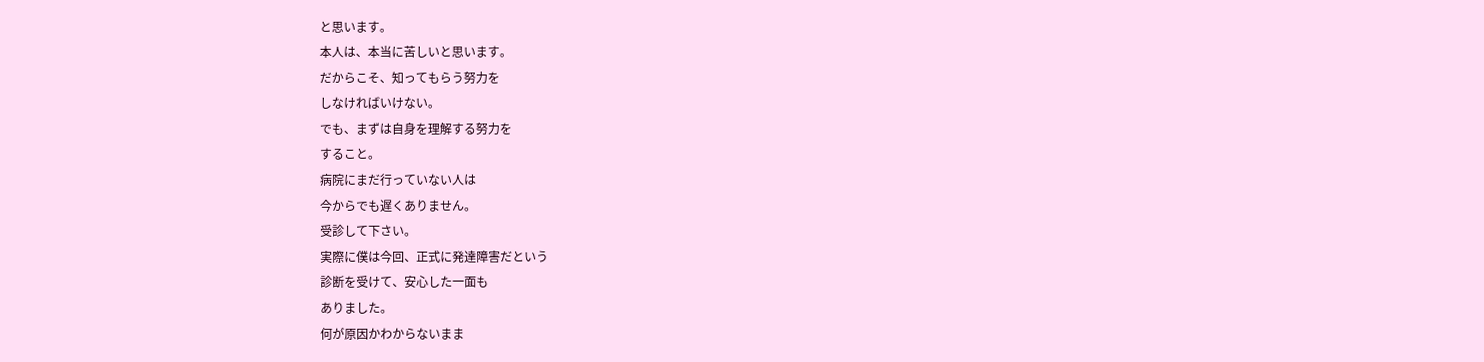と思います。
本人は、本当に苦しいと思います。
だからこそ、知ってもらう努力を
しなければいけない。
でも、まずは自身を理解する努力を
すること。
病院にまだ行っていない人は
今からでも遅くありません。
受診して下さい。
実際に僕は今回、正式に発達障害だという
診断を受けて、安心した一面も
ありました。
何が原因かわからないまま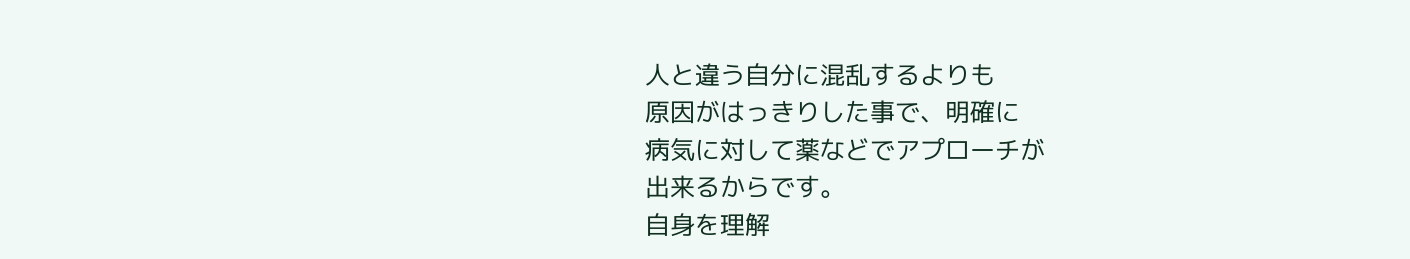人と違う自分に混乱するよりも
原因がはっきりした事で、明確に
病気に対して薬などでアプローチが
出来るからです。
自身を理解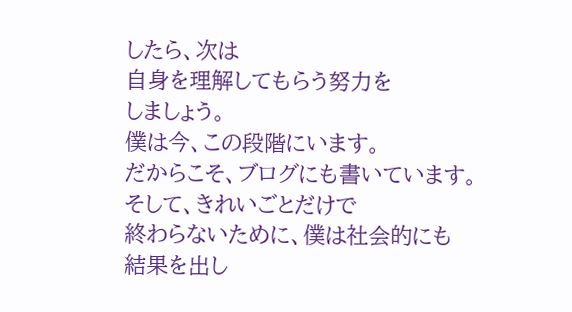したら、次は
自身を理解してもらう努力を
しましょう。
僕は今、この段階にいます。
だからこそ、ブログにも書いています。
そして、きれいごとだけで
終わらないために、僕は社会的にも
結果を出し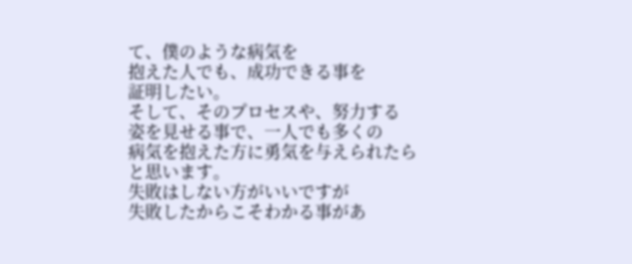て、僕のような病気を
抱えた人でも、成功できる事を
証明したい。
そして、そのプロセスや、努力する
姿を見せる事で、一人でも多くの
病気を抱えた方に勇気を与えられたら
と思います。
失敗はしない方がいいですが
失敗したからこそわかる事があ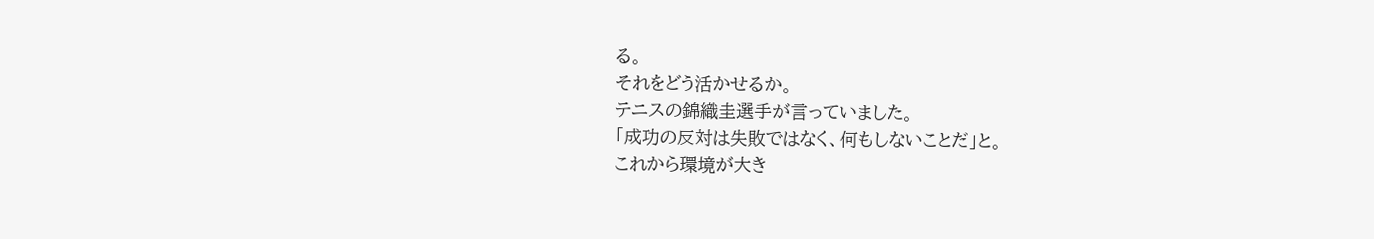る。
それをどう活かせるか。
テニスの錦織圭選手が言っていました。
「成功の反対は失敗ではなく、何もしないことだ」と。
これから環境が大き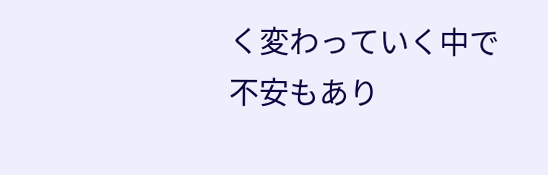く変わっていく中で
不安もあり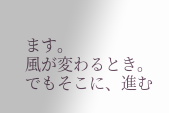ます。
風が変わるとき。
でもそこに、進む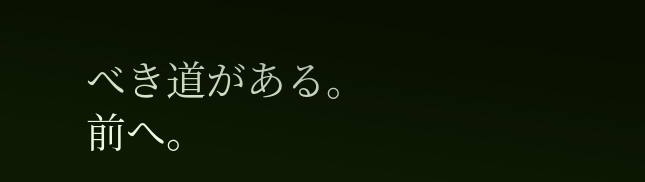べき道がある。
前へ。